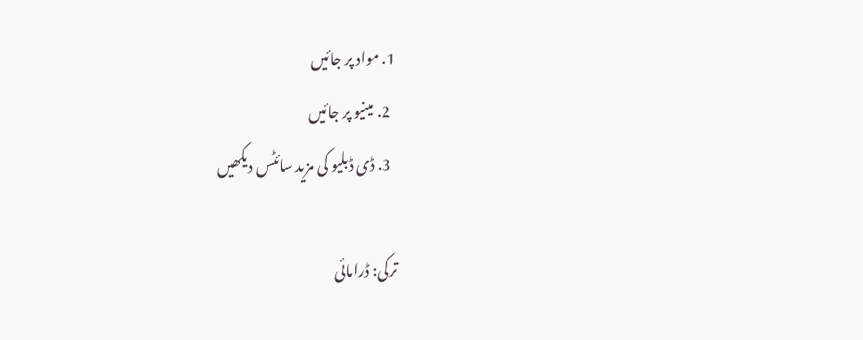1. مواد پر جائیں
  2. مینیو پر جائیں
  3. ڈی ڈبلیو کی مزید سائٹس دیکھیں

ترکی: ڈرامائی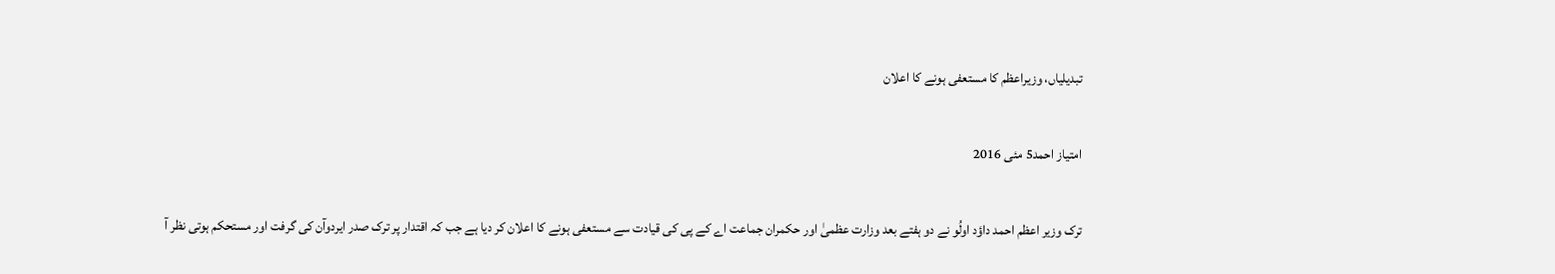تبدیلیاں، وزیراعظم کا مستعفی ہونے کا اعلان

امتیاز احمد5 مئی 2016

ترک وزیر اعظم احمد داؤد اولُو نے دو ہفتے بعد وزارت عظمیٰ اور حکمران جماعت اے کے پی کی قیادت سے مستعفی ہونے کا اعلان کر دیا ہے جب کہ اقتدار پر ترک صدر ایردوآن کی گرفت اور مستحکم ہوتی نظر آ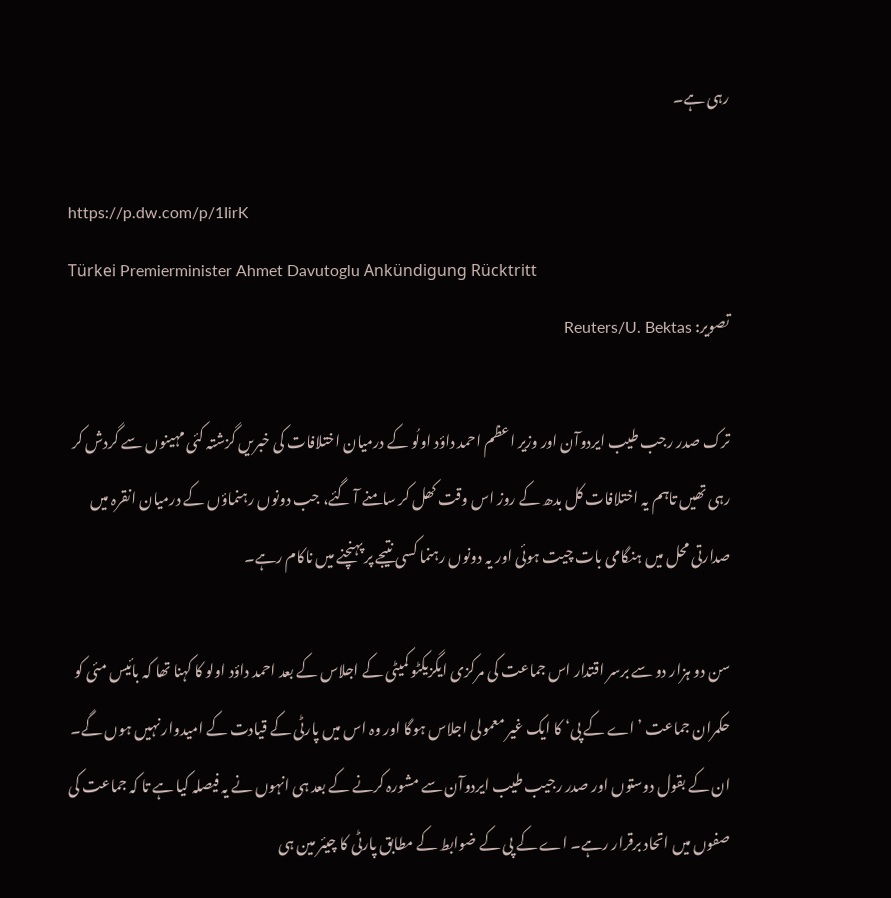رہی ہے۔

https://p.dw.com/p/1IirK
Türkei Premierminister Ahmet Davutoglu Ankündigung Rücktritt
تصویر: Reuters/U. Bektas

ترک صدر رجب طیب ایردوآن اور وزیر اعظم احمد داؤد اولُو کے درمیان اختلافات کی خبریں گزشتہ کئی مہینوں سے گردش کر رہی تھیں تاہم یہ اختلافات کل بدھ کے روز اس وقت کھل کر سامنے آ گئے، جب دونوں رہنماؤں کے درمیان انقرہ میں صدارتی محل میں ہنگامی بات چیت ہوئی اور یہ دونوں رہنما کسی نتیجے پر پہنچنے میں ناکام رہے۔

سن دو ہزار دو سے برسر اقتدار اس جماعت کی مرکزی ایگزیکٹو کمیٹی کے اجلاس کے بعد احمد داؤد اولو کا کہنا تھا کہ بائیس مئی کو حکمران جماعت ’ اے کے پی‘ کا ایک غیر معمولی اجلاس ہوگا اور وہ اس میں پارٹی کے قیادت کے امیدوار نہیں ہوں گے۔ ان کے بقول دوستوں اور صدر رجیب طیب ایردوآن سے مشورہ کرنے کے بعد ہی انہوں نے یہ فیصلہ کیا ہے تا کہ جماعت کی صفوں میں اتحاد برقرار رہے۔ اے کے پی کے ضوابط کے مطابق پارٹی کا چیئر مین ہی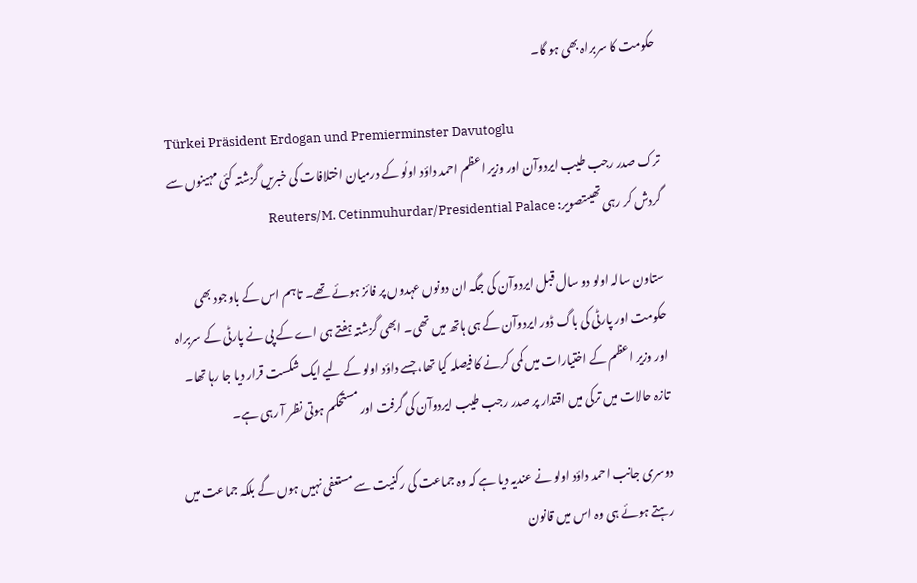حکومت کا سربراہ بھی ہو گا۔

Türkei Präsident Erdogan und Premierminster Davutoglu
ترک صدر رجب طیب ایردوآن اور وزیر اعظم احمد داؤد اولُو کے درمیان اختلافات کی خبریں گزشتہ کئی مہینوں سے گردش کر رہی تھیںتصویر: Reuters/M. Cetinmuhurdar/Presidential Palace

ستاون سالہ اولو دو سال قبل ایردوآن کی جگہ ان دونوں عہدوں پر فائز ہوئے تھے۔ تاہم اس کے باوجود بھی حکومت اور پارٹی کی باگ ڈور ایردوآن کے ہی ہاتھ میں تھی۔ ابھی گزشتہ ہفتے ہی اے کے پی نے پارٹی کے سربراہ اور وزیر اعظم کے اختیارات میں کمی کرنے کا فیصلہ کیا تھا، جسے داؤد اولو کے لیے ایک شکست قرار دیا جا رہا تھا۔ تازہ حالات میں ترکی میں اقتدار پر صدر رجب طیب ایردوآن کی گرفت اور مستحکم ہوتی نظر آ رہی ہے۔

دوسری جانب احمد داؤد اولو نے عندیہ دیا ہے کہ وہ جماعت کی رکنیت سے مستعفی نہیں ہوں گے بلکہ جماعت میں رہتے ہوئے ہی وہ اس میں قانون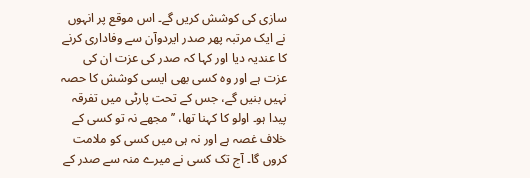سازی کی کوشش کریں گے۔ اس موقع پر انہوں نے ایک مرتبہ پھر صدر ایردوآن سے وفاداری کرنے کا عندیہ دیا اور کہا کہ صدر کی عزت ان کی عزت ہے اور وہ کسی بھی ایسی کوشش کا حصہ نہیں بنیں گے، جس کے تحت پارٹی میں تفرقہ پیدا ہو۔ اولو کا کہنا تھا، ’’مجھے نہ تو کسی کے خلاف غصہ ہے اور نہ ہی میں کسی کو ملامت کروں گا۔ آج تک کسی نے میرے منہ سے صدر کے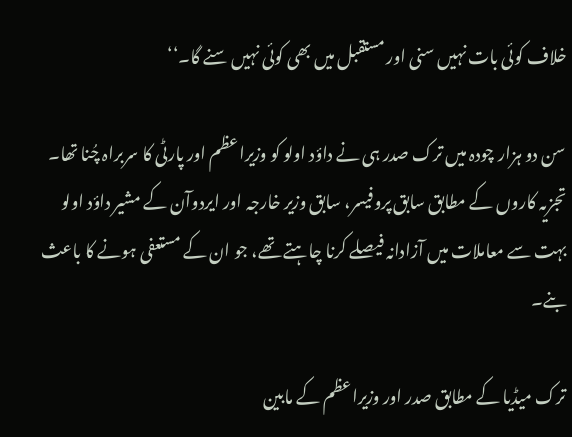خلاف کوئی بات نہیں سنی اور مستقبل میں بھی کوئی نہیں سنے گا۔‘‘

سن دو ہزار چودہ میں ترک صدر ہی نے داؤد اولو کو وزیراعظم اور پارٹی کا سربراہ چُنا تھا۔ تجزیہ کاروں کے مطابق سابق پروفیسر، سابق وزیر خارجہ اور ایردوآن کے مشیر داؤد اولو بہت سے معاملات میں آزادانہ فیصلے کرنا چاہتے تھے، جو ان کے مستعفی ہونے کا باعث بنے۔

ترک میڈیا کے مطابق صدر اور وزیراعظم کے مابین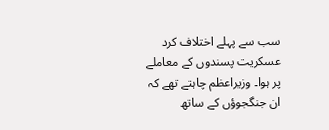سب سے پہلے اختلاف کرد عسکریت پسندوں کے معاملے پر ہوا۔ وزیراعظم چاہتے تھے کہ ان جنگجوؤں کے ساتھ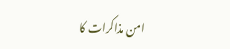امن مذاکرات کا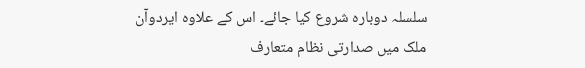سلسلہ دوبارہ شروع کیا جائے۔ اس کے علاوہ ایردوآن ملک میں صدارتی نظام متعارف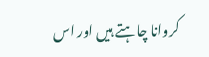کروانا چاہتے ہیں اور اس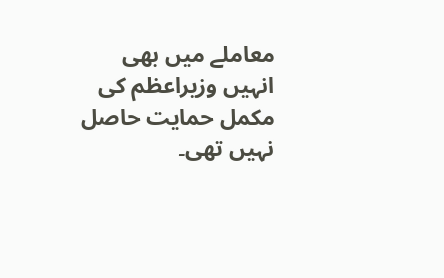معاملے میں بھی انہیں وزیراعظم کی مکمل حمایت حاصل نہیں تھی۔